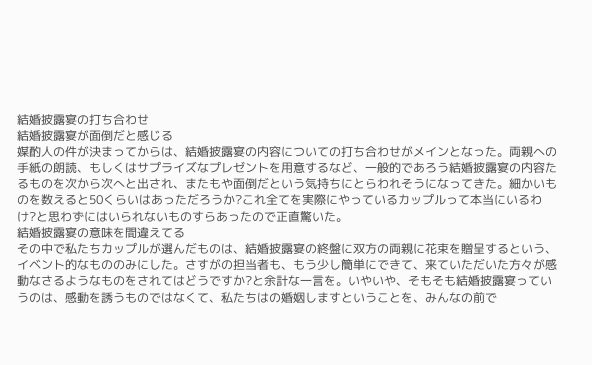結婚披露宴の打ち合わせ
結婚披露宴が面倒だと感じる
媒酌人の件が決まってからは、結婚披露宴の内容についての打ち合わせがメインとなった。両親への手紙の朗読、もしくはサプライズなプレゼントを用意するなど、一般的であろう結婚披露宴の内容たるものを次から次へと出され、またもや面倒だという気持ちにとらわれそうになってきた。細かいものを数えると50くらいはあっただろうか?これ全てを実際にやっているカップルって本当にいるわけ?と思わずにはいられないものすらあったので正直驚いた。
結婚披露宴の意味を間違えてる
その中で私たちカップルが選んだものは、結婚披露宴の終盤に双方の両親に花束を贈呈するという、イベント的なもののみにした。さすがの担当者も、もう少し簡単にできて、来ていただいた方々が感動なさるようなものをされてはどうですか?と余計な一言を。いやいや、そもそも結婚披露宴っていうのは、感動を誘うものではなくて、私たちはの婚姻しますということを、みんなの前で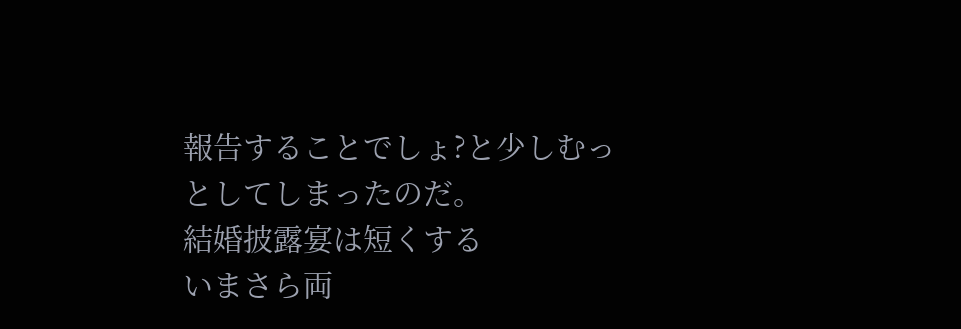報告することでしょ?と少しむっとしてしまったのだ。
結婚披露宴は短くする
いまさら両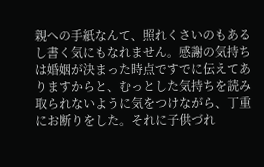親への手紙なんて、照れくさいのもあるし書く気にもなれません。感謝の気持ちは婚姻が決まった時点ですでに伝えてありますからと、むっとした気持ちを読み取られないように気をつけながら、丁重にお断りをした。それに子供づれ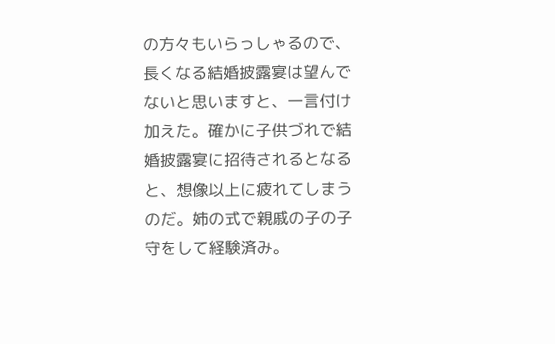の方々もいらっしゃるので、長くなる結婚披露宴は望んでないと思いますと、一言付け加えた。確かに子供づれで結婚披露宴に招待されるとなると、想像以上に疲れてしまうのだ。姉の式で親戚の子の子守をして経験済み。